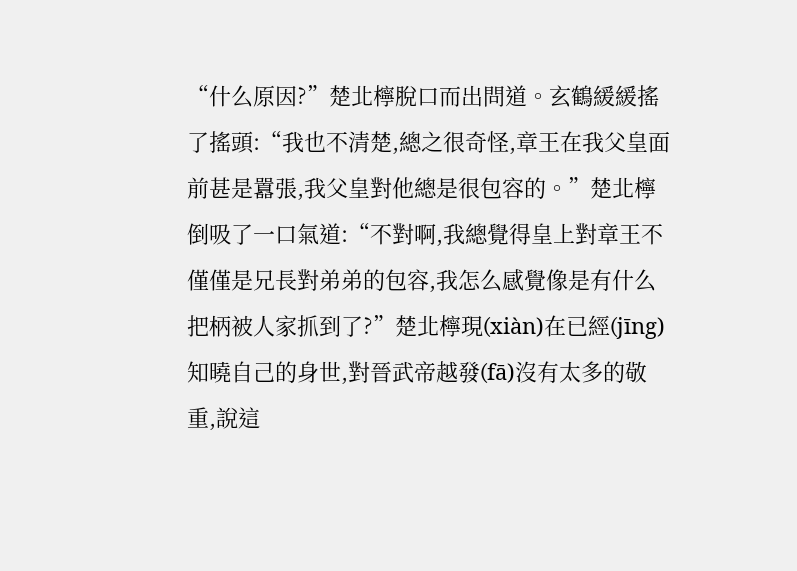“什么原因?”楚北檸脫口而出問道。玄鶴緩緩搖了搖頭:“我也不清楚,總之很奇怪,章王在我父皇面前甚是囂張,我父皇對他總是很包容的。”楚北檸倒吸了一口氣道:“不對啊,我總覺得皇上對章王不僅僅是兄長對弟弟的包容,我怎么感覺像是有什么把柄被人家抓到了?”楚北檸現(xiàn)在已經(jīng)知曉自己的身世,對晉武帝越發(fā)沒有太多的敬重,說這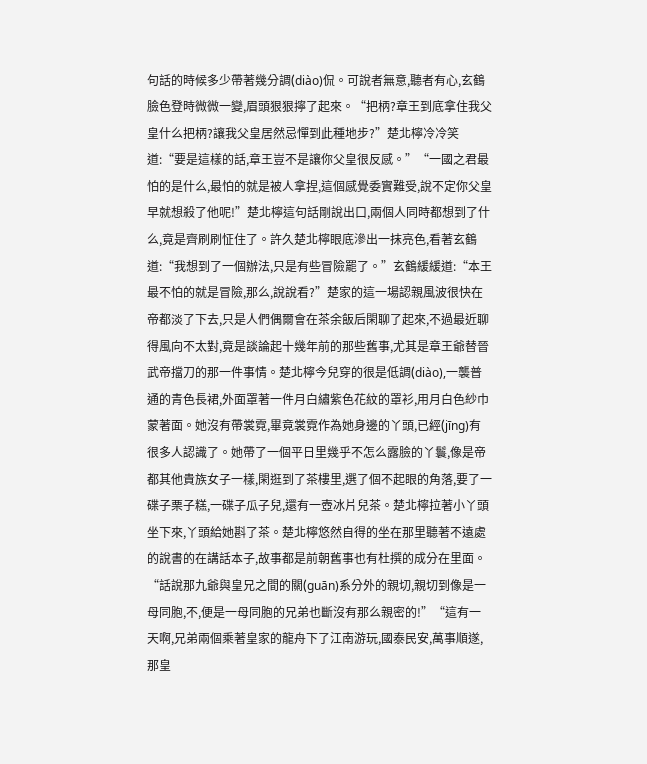句話的時候多少帶著幾分調(diào)侃。可說者無意,聽者有心,玄鶴臉色登時微微一變,眉頭狠狠擰了起來。“把柄?章王到底拿住我父皇什么把柄?讓我父皇居然忌憚到此種地步?”楚北檸冷冷笑道:“要是這樣的話,章王豈不是讓你父皇很反感。”“一國之君最怕的是什么,最怕的就是被人拿捏,這個感覺委實難受,說不定你父皇早就想殺了他呢!”楚北檸這句話剛說出口,兩個人同時都想到了什么,竟是齊刷刷怔住了。許久楚北檸眼底滲出一抹亮色,看著玄鶴道:“我想到了一個辦法,只是有些冒險罷了。”玄鶴緩緩道:“本王最不怕的就是冒險,那么,說說看?”楚家的這一場認親風波很快在帝都淡了下去,只是人們偶爾會在茶余飯后閑聊了起來,不過最近聊得風向不太對,竟是談論起十幾年前的那些舊事,尤其是章王爺替晉武帝擋刀的那一件事情。楚北檸今兒穿的很是低調(diào),一襲普通的青色長裙,外面罩著一件月白繡紫色花紋的罩衫,用月白色紗巾蒙著面。她沒有帶裳霓,畢竟裳霓作為她身邊的丫頭,已經(jīng)有很多人認識了。她帶了一個平日里幾乎不怎么露臉的丫鬟,像是帝都其他貴族女子一樣,閑逛到了茶樓里,選了個不起眼的角落,要了一碟子栗子糕,一碟子瓜子兒,還有一壺冰片兒茶。楚北檸拉著小丫頭坐下來,丫頭給她斟了茶。楚北檸悠然自得的坐在那里聽著不遠處的說書的在講話本子,故事都是前朝舊事也有杜撰的成分在里面。“話說那九爺與皇兄之間的關(guān)系分外的親切,親切到像是一母同胞,不,便是一母同胞的兄弟也斷沒有那么親密的!”“這有一天啊,兄弟兩個乘著皇家的龍舟下了江南游玩,國泰民安,萬事順遂,那皇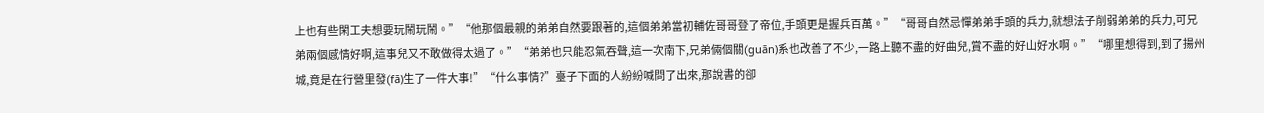上也有些閑工夫想要玩鬧玩鬧。”“他那個最親的弟弟自然要跟著的,這個弟弟當初輔佐哥哥登了帝位,手頭更是握兵百萬。”“哥哥自然忌憚弟弟手頭的兵力,就想法子削弱弟弟的兵力,可兄弟兩個感情好啊,這事兒又不敢做得太過了。”“弟弟也只能忍氣吞聲,這一次南下,兄弟倆個關(guān)系也改善了不少,一路上聽不盡的好曲兒,賞不盡的好山好水啊。”“哪里想得到,到了揚州城,竟是在行營里發(fā)生了一件大事!”“什么事情?”臺子下面的人紛紛喊問了出來,那說書的卻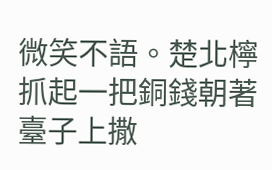微笑不語。楚北檸抓起一把銅錢朝著臺子上撒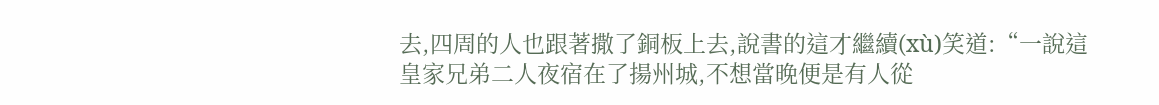去,四周的人也跟著撒了銅板上去,說書的這才繼續(xù)笑道:“一說這皇家兄弟二人夜宿在了揚州城,不想當晚便是有人從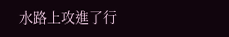水路上攻進了行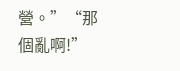營。”“那個亂啊!”